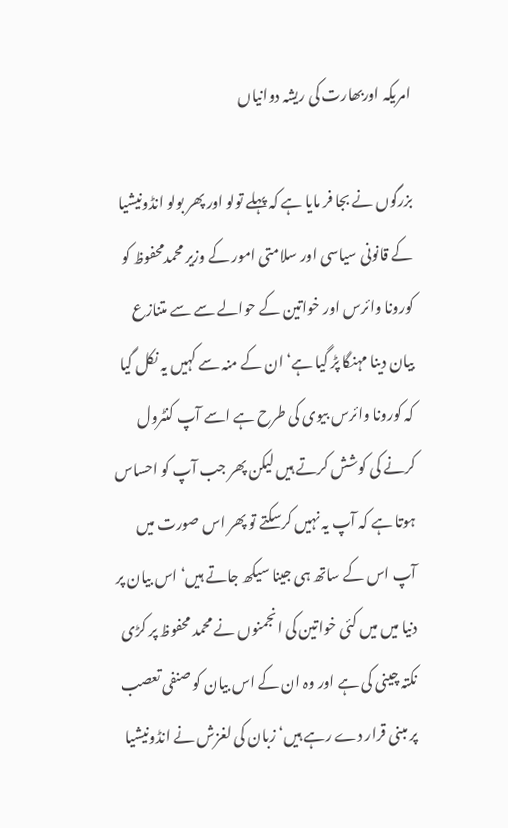امریکہ اوربھارت کی ریشہ دوانیاں

بزرگوں نے بجا فر مایا ہے کہ پہلے تولو اور پھر بولو انڈونیشیا کے قانونی سیاسی اور سلامتی امور کے وزیر محمدمحفوظ کو کورونا وائرس اور خواتین کے حوالے سے سے متنازع بیان دینا مہنگا پڑ گیا ہے‘ ان کے منہ سے کہیں یہ نکل گیا کہ کورونا وائرس بیوی کی طرح ہے اسے آپ کنٹرول کرنے کی کوشش کرتے ہیں لیکن پھر جب آپ کو احساس ہوتا ہے کہ آپ یہ نہیں کرسکتے تو پھر اس صورت میں آپ اس کے ساتھ ہی جینا سیکھ جاتے ہیں‘ اس بیان پر دنیا میں میں کئی خواتین کی انجمنوں نے محمد محفوظ پر کڑی نکتہ چینی کی ہے اور وہ ان کے اس بیان کو صنفی تعصب پر مبنی قرار دے رہے ہیں‘ زبان کی لغزش نے انڈونیشیا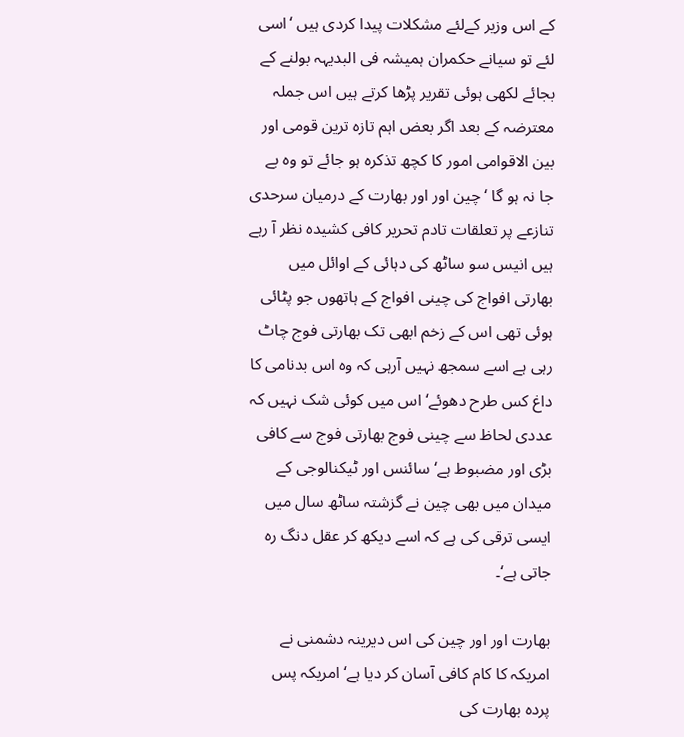کے اس وزیر کےلئے مشکلات پیدا کردی ہیں ‘اسی لئے تو سیانے حکمران ہمیشہ فی البدیہہ بولنے کے بجائے لکھی ہوئی تقریر پڑھا کرتے ہیں اس جملہ معترضہ کے بعد اگر بعض اہم تازہ ترین قومی اور بین الاقوامی امور کا کچھ تذکرہ ہو جائے تو وہ بے جا نہ ہو گا ‘ چین اور اور بھارت کے درمیان سرحدی تنازعے پر تعلقات تادم تحریر کافی کشیدہ نظر آ رہے ہیں انیس سو ساٹھ کی دہائی کے اوائل میں بھارتی افواج کی چینی افواج کے ہاتھوں جو پٹائی ہوئی تھی اس کے زخم ابھی تک بھارتی فوج چاٹ رہی ہے اسے سمجھ نہیں آرہی کہ وہ اس بدنامی کا داغ کس طرح دھوئے‘ اس میں کوئی شک نہیں کہ عددی لحاظ سے چینی فوج بھارتی فوج سے کافی بڑی اور مضبوط ہے‘ سائنس اور ٹیکنالوجی کے میدان میں بھی چین نے گزشتہ ساٹھ سال میں ایسی ترقی کی ہے کہ اسے دیکھ کر عقل دنگ رہ جاتی ہے‘۔

بھارت اور اور چین کی اس دیرینہ دشمنی نے امریکہ کا کام کافی آسان کر دیا ہے‘امریکہ پس پردہ بھارت کی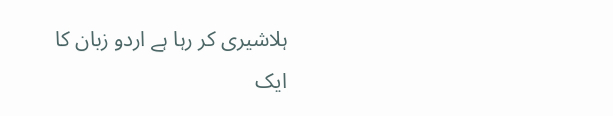ہلاشیری کر رہا ہے اردو زبان کا ایک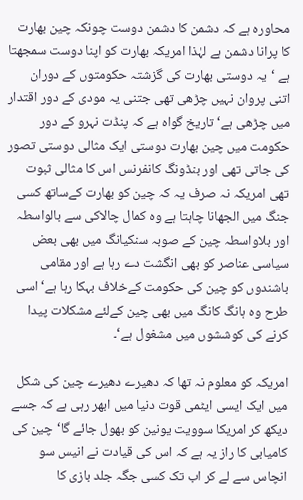محاورہ ہے کہ دشمن کا دشمن دوست چونکہ چین بھارت کا پرانا دشمن ہے لہٰذا امریکہ بھارت کو اپنا دوست سمجھتا ہے ‘یہ دوستی بھارت کی گزشتہ حکومتوں کے دوران اتنی پروان نہیں چڑھی تھی جتنی یہ مودی کے دور اقتدار میں چڑھی ہے‘ تاریخ گواہ ہے کہ پنڈت نہرو کے دور حکومت میں چین بھارت دوستی ایک مثالی دوستی تصور کی جاتی تھی اور بنڈونگ کانفرنس اس کا مثالی ثبوت تھی امریکہ نہ صرف یہ کہ چین کو بھارت کےساتھ کسی جنگ میں الجھانا چاہتا ہے وہ کمال چالاکی سے بالواسطہ اور بلاواسطہ چین کے صوبہ سنکیانگ میں بھی بعض سیاسی عناصر کو بھی انگشت دے رہا ہے اور مقامی باشندوں کو چین کی حکومت کےخلاف بہکا رہا ہے‘ اسی طرح وہ ہانگ کانگ میں بھی چین کےلئے مشکلات پیدا کرنے کی کوششوں میں مشغول ہے‘۔

امریکہ کو معلوم نہ تھا کہ دھیرے دھیرے چین کی شکل میں ایک ایسی ایٹمی قوت دنیا میں ابھر رہی ہے کہ جسے دیکھ کر امریکا سوویت یونین کو بھول جائے گا‘چین کی کامیابی کا راز یہ ہے کہ اس کی قیادت نے انیس سو انچاس سے لے کر اب تک کسی جگہ جلد بازی کا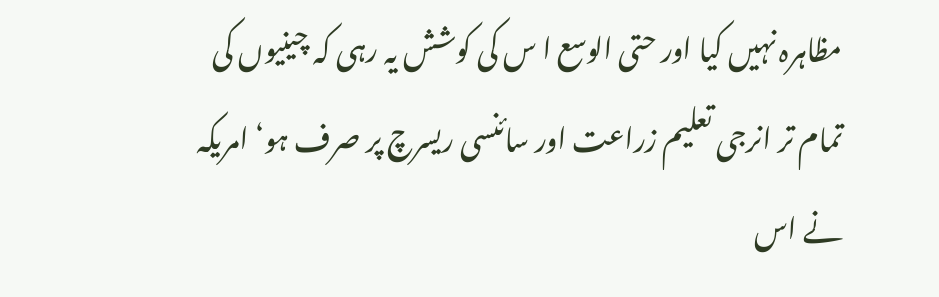مظاہرہ نہیں کیا اور حتی الوسع ا س کی کوشش یہ رہی کہ چینیوں کی تمام تر انرجی تعلیم زراعت اور سائنسی ریسرچ پر صرف ہو‘ امریکہ نے اس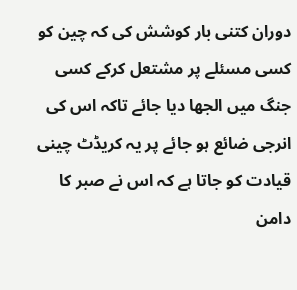دوران کتنی بار کوشش کی کہ چین کو کسی مسئلے پر مشتعل کرکے کسی جنگ میں الجھا دیا جائے تاکہ اس کی انرجی ضائع ہو جائے پر یہ کریڈٹ چینی قیادت کو جاتا ہے کہ اس نے صبر کا دامن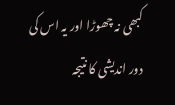کبھی نہ چھوڑا اور یہ اس کی دور اندیشی کا نتیجہ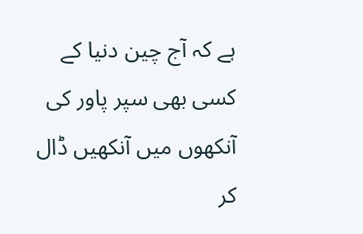ہے کہ آج چین دنیا کے کسی بھی سپر پاور کی آنکھوں میں آنکھیں ڈال کر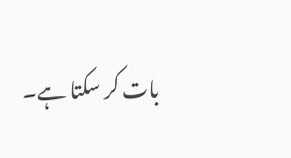بات کر سکتا ہے۔